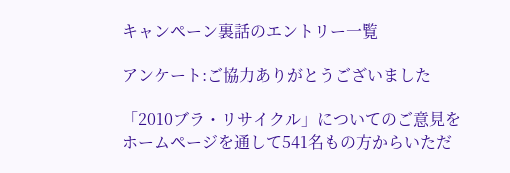キャンペーン裏話のエントリー一覧

アンケート:ご協力ありがとうございました

「2010ブラ・リサイクル」についてのご意見を
ホームページを通して541名もの方からいただ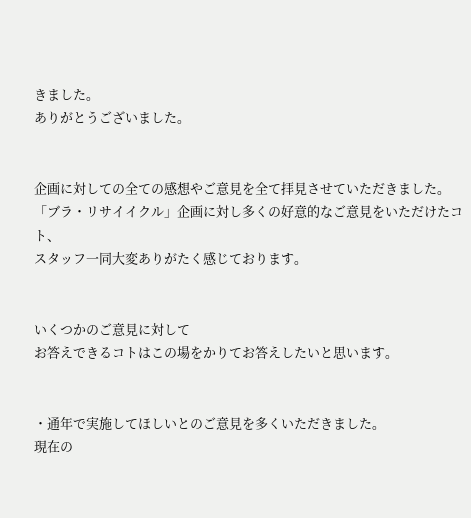きました。
ありがとうございました。


企画に対しての全ての感想やご意見を全て拝見させていただきました。
「ブラ・リサイイクル」企画に対し多くの好意的なご意見をいただけたコト、
スタッフ一同大変ありがたく感じております。


いくつかのご意見に対して
お答えできるコトはこの場をかりてお答えしたいと思います。


・通年で実施してほしいとのご意見を多くいただきました。
現在の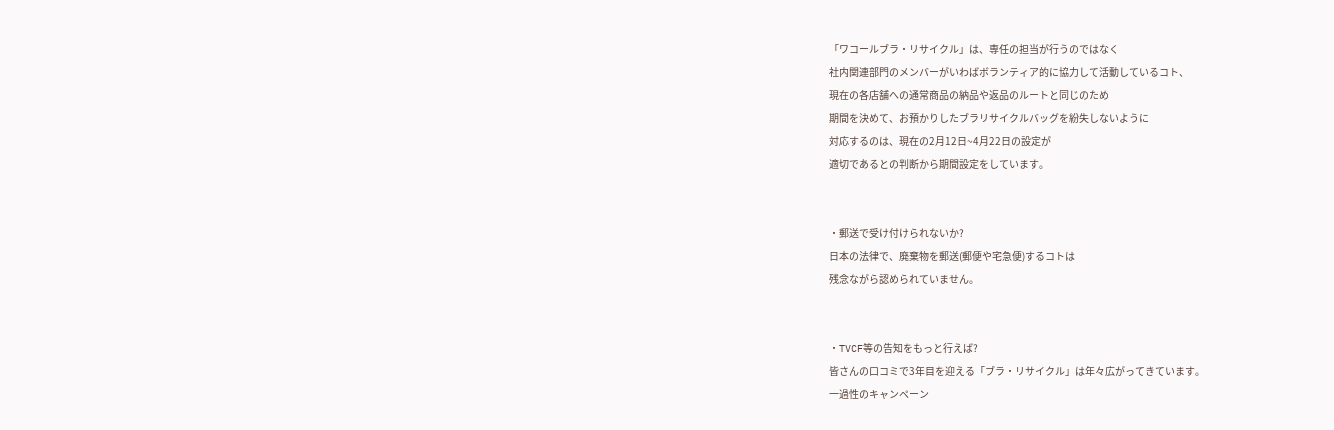「ワコールブラ・リサイクル」は、専任の担当が行うのではなく
社内関連部門のメンバーがいわばボランティア的に協力して活動しているコト、
現在の各店舗への通常商品の納品や返品のルートと同じのため
期間を決めて、お預かりしたブラリサイクルバッグを紛失しないように
対応するのは、現在の2月12日~4月22日の設定が
適切であるとの判断から期間設定をしています。


・郵送で受け付けられないか?
日本の法律で、廃棄物を郵送(郵便や宅急便)するコトは
残念ながら認められていません。


・TVCF等の告知をもっと行えば?
皆さんの口コミで3年目を迎える「ブラ・リサイクル」は年々広がってきています。
一過性のキャンペーン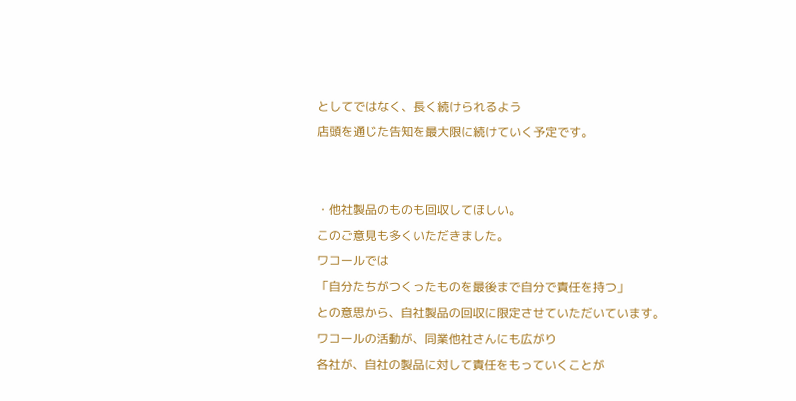としてではなく、長く続けられるよう
店頭を通じた告知を最大限に続けていく予定です。


・他社製品のものも回収してほしい。
このご意見も多くいただきました。
ワコールでは
「自分たちがつくったものを最後まで自分で責任を持つ」
との意思から、自社製品の回収に限定させていただいています。
ワコールの活動が、同業他社さんにも広がり
各社が、自社の製品に対して責任をもっていくことが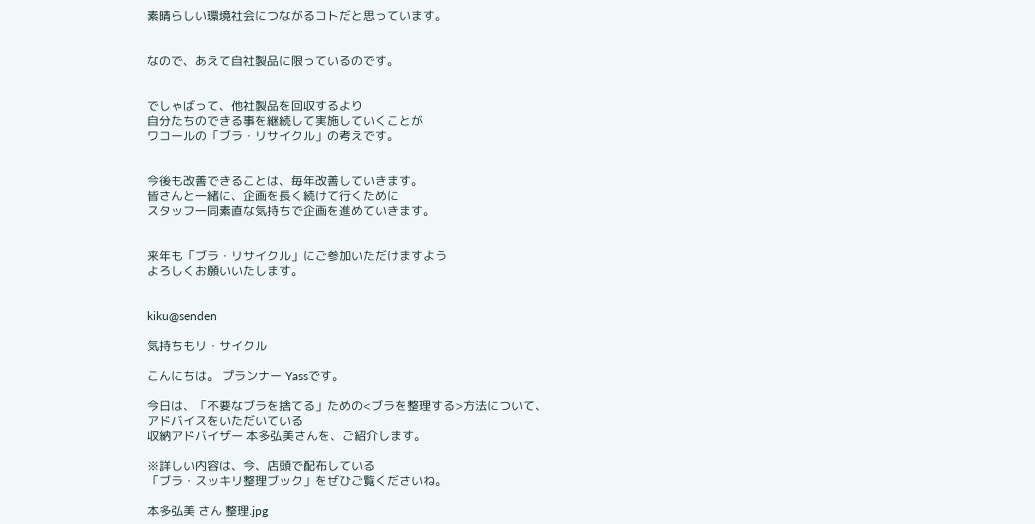素晴らしい環境社会につながるコトだと思っています。


なので、あえて自社製品に限っているのです。


でしゃばって、他社製品を回収するより
自分たちのできる事を継続して実施していくことが
ワコールの「ブラ・リサイクル」の考えです。


今後も改善できることは、毎年改善していきます。
皆さんと一緒に、企画を長く続けて行くために
スタッフ一同素直な気持ちで企画を進めていきます。


来年も「ブラ・リサイクル」にご参加いただけますよう
よろしくお願いいたします。


kiku@senden

気持ちもリ・サイクル

こんにちは。 プランナー Yassです。

今日は、「不要なブラを捨てる」ための<ブラを整理する>方法について、
アドバイスをいただいている
収納アドバイザー 本多弘美さんを、ご紹介します。

※詳しい内容は、今、店頭で配布している
「ブラ・スッキリ整理ブック」をぜひご覧くださいね。

本多弘美 さん 整理.jpg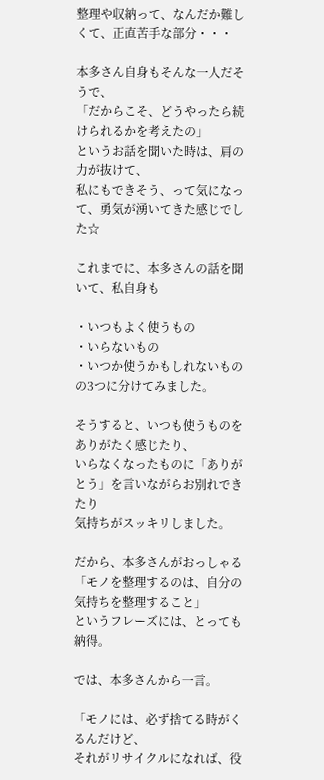整理や収納って、なんだか難しくて、正直苦手な部分・・・

本多さん自身もそんな一人だそうで、
「だからこそ、どうやったら続けられるかを考えたの」
というお話を聞いた時は、肩の力が抜けて、
私にもできそう、って気になって、勇気が湧いてきた感じでした☆

これまでに、本多さんの話を聞いて、私自身も

・いつもよく使うもの
・いらないもの
・いつか使うかもしれないもの
の3つに分けてみました。

そうすると、いつも使うものを ありがたく感じたり、
いらなくなったものに「ありがとう」を言いながらお別れできたり
気持ちがスッキリしました。

だから、本多さんがおっしゃる
「モノを整理するのは、自分の気持ちを整理すること」
というフレーズには、とっても納得。

では、本多さんから一言。

「モノには、必ず捨てる時がくるんだけど、
それがリサイクルになれば、役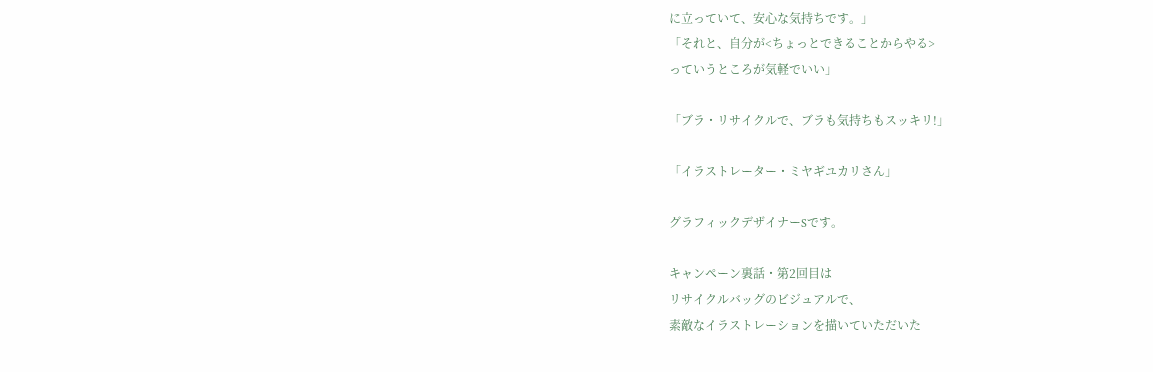に立っていて、安心な気持ちです。」
「それと、自分が<ちょっとできることからやる>
っていうところが気軽でいい」

「ブラ・リサイクルで、ブラも気持ちもスッキリ!」

「イラストレーター・ミヤギユカリさん」

グラフィックデザイナーSです。

キャンペーン裏話・第2回目は
リサイクルバッグのビジュアルで、
素敵なイラストレーションを描いていただいた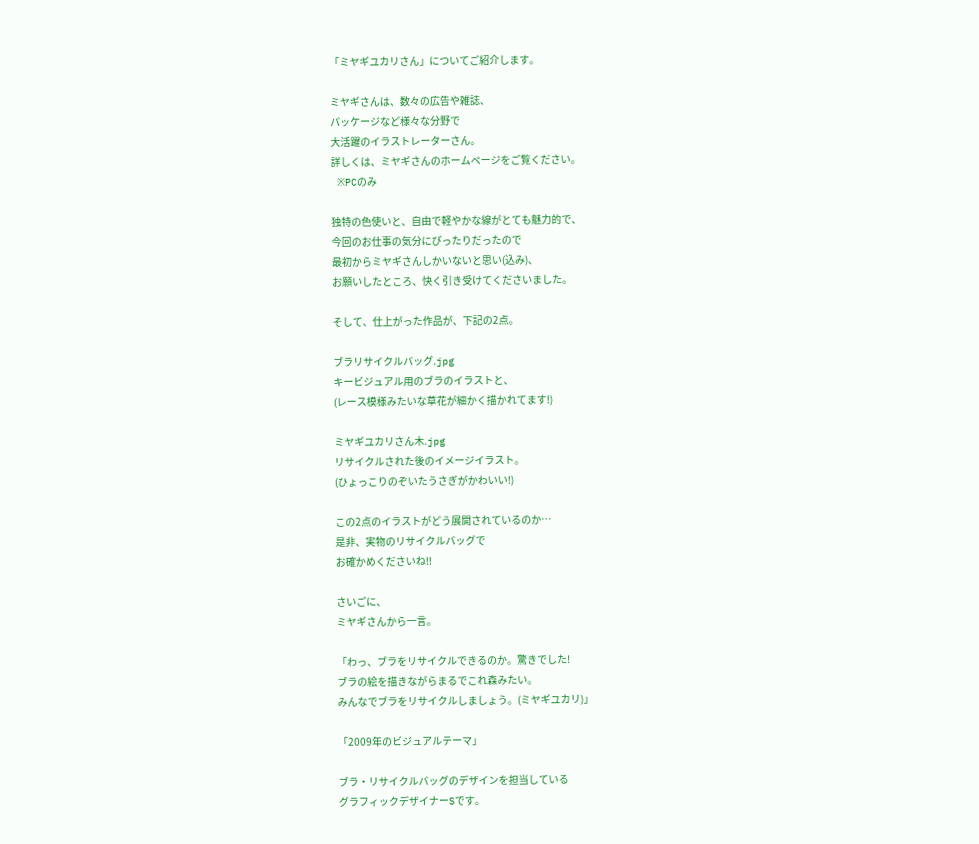「ミヤギユカリさん」についてご紹介します。

ミヤギさんは、数々の広告や雑誌、
パッケージなど様々な分野で
大活躍のイラストレーターさん。
詳しくは、ミヤギさんのホームページをご覧ください。
 ※PCのみ

独特の色使いと、自由で軽やかな線がとても魅力的で、
今回のお仕事の気分にぴったりだったので
最初からミヤギさんしかいないと思い(込み)、
お願いしたところ、快く引き受けてくださいました。

そして、仕上がった作品が、下記の2点。

ブラリサイクルバッグ.jpg
キービジュアル用のブラのイラストと、
(レース模様みたいな草花が細かく描かれてます!)

ミヤギユカリさん木.jpg
リサイクルされた後のイメージイラスト。
(ひょっこりのぞいたうさぎがかわいい!)

この2点のイラストがどう展開されているのか…
是非、実物のリサイクルバッグで
お確かめくださいね!!

さいごに、
ミヤギさんから一言。

「わっ、ブラをリサイクルできるのか。驚きでした!
ブラの絵を描きながらまるでこれ森みたい。
みんなでブラをリサイクルしましょう。(ミヤギユカリ)」

「2009年のビジュアルテーマ」

ブラ・リサイクルバッグのデザインを担当している
グラフィックデザイナーSです。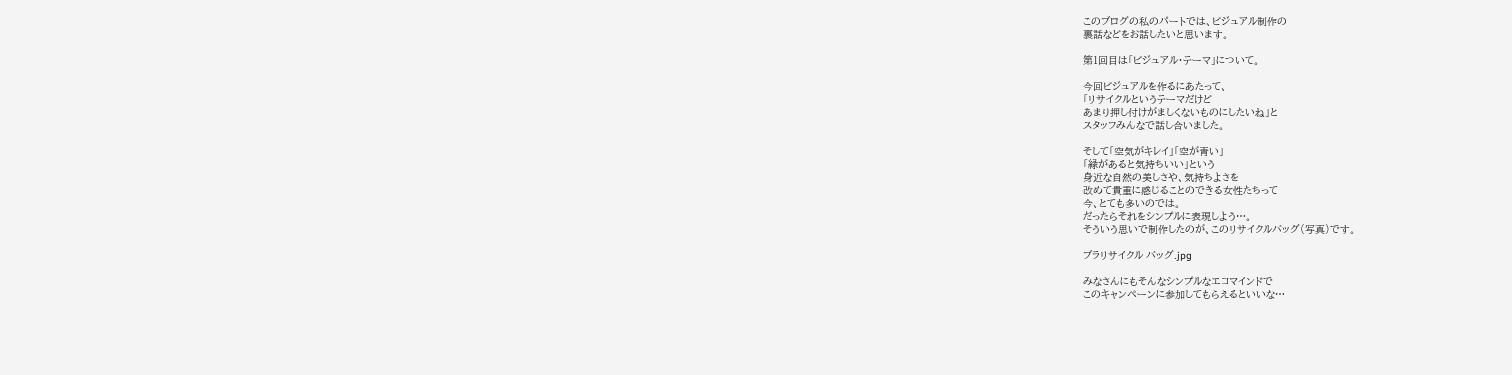このブログの私のパートでは、ビジュアル制作の
裏話などをお話したいと思います。

第1回目は「ビジュアル・テーマ」について。

今回ビジュアルを作るにあたって、
「リサイクルというテーマだけど
あまり押し付けがましくないものにしたいね」と
スタッフみんなで話し合いました。

そして「空気がキレイ」「空が青い」
「緑があると気持ちいい」という
身近な自然の美しさや、気持ちよさを
改めて貴重に感じることのできる女性たちって
今、とても多いのでは。
だったらそれをシンプルに表現しよう…。
そういう思いで制作したのが、このリサイクルバッグ(写真)です。

ブラリサイクル バッグ.jpg

みなさんにもそんなシンプルなエコマインドで
このキャンペーンに参加してもらえるといいな…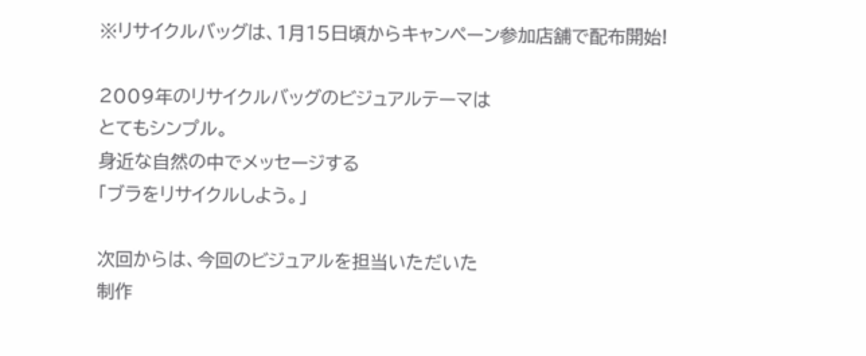※リサイクルバッグは、1月15日頃からキャンペーン参加店舗で配布開始!

2009年のリサイクルバッグのビジュアルテーマは
とてもシンプル。
身近な自然の中でメッセージする
「ブラをリサイクルしよう。」

次回からは、今回のビジュアルを担当いただいた
制作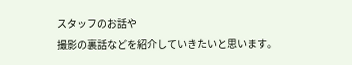スタッフのお話や
撮影の裏話などを紹介していきたいと思います。